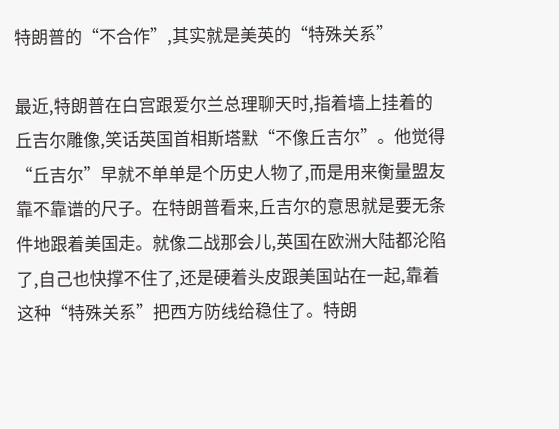特朗普的“不合作”,其实就是美英的“特殊关系”

最近,特朗普在白宫跟爱尔兰总理聊天时,指着墙上挂着的丘吉尔雕像,笑话英国首相斯塔默“不像丘吉尔”。他觉得“丘吉尔”早就不单单是个历史人物了,而是用来衡量盟友靠不靠谱的尺子。在特朗普看来,丘吉尔的意思就是要无条件地跟着美国走。就像二战那会儿,英国在欧洲大陆都沦陷了,自己也快撑不住了,还是硬着头皮跟美国站在一起,靠着这种“特殊关系”把西方防线给稳住了。特朗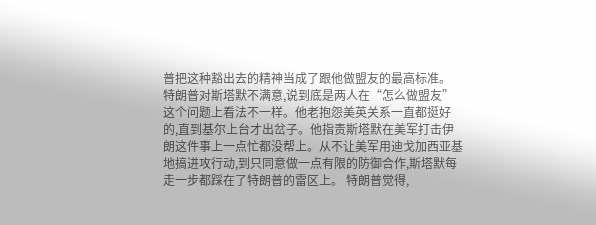普把这种豁出去的精神当成了跟他做盟友的最高标准。 特朗普对斯塔默不满意,说到底是两人在“怎么做盟友”这个问题上看法不一样。他老抱怨美英关系一直都挺好的,直到基尔上台才出岔子。他指责斯塔默在美军打击伊朗这件事上一点忙都没帮上。从不让美军用迪戈加西亚基地搞进攻行动,到只同意做一点有限的防御合作,斯塔默每走一步都踩在了特朗普的雷区上。 特朗普觉得,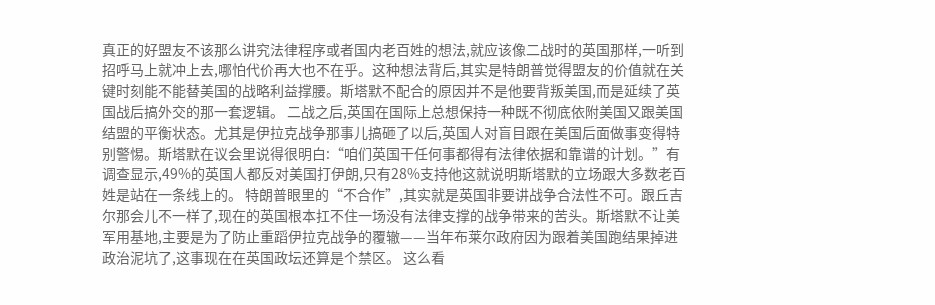真正的好盟友不该那么讲究法律程序或者国内老百姓的想法,就应该像二战时的英国那样,一听到招呼马上就冲上去,哪怕代价再大也不在乎。这种想法背后,其实是特朗普觉得盟友的价值就在关键时刻能不能替美国的战略利益撑腰。斯塔默不配合的原因并不是他要背叛美国,而是延续了英国战后搞外交的那一套逻辑。 二战之后,英国在国际上总想保持一种既不彻底依附美国又跟美国结盟的平衡状态。尤其是伊拉克战争那事儿搞砸了以后,英国人对盲目跟在美国后面做事变得特别警惕。斯塔默在议会里说得很明白:“咱们英国干任何事都得有法律依据和靠谱的计划。”有调查显示,49%的英国人都反对美国打伊朗,只有28%支持他这就说明斯塔默的立场跟大多数老百姓是站在一条线上的。 特朗普眼里的“不合作”,其实就是英国非要讲战争合法性不可。跟丘吉尔那会儿不一样了,现在的英国根本扛不住一场没有法律支撑的战争带来的苦头。斯塔默不让美军用基地,主要是为了防止重蹈伊拉克战争的覆辙——当年布莱尔政府因为跟着美国跑结果掉进政治泥坑了,这事现在在英国政坛还算是个禁区。 这么看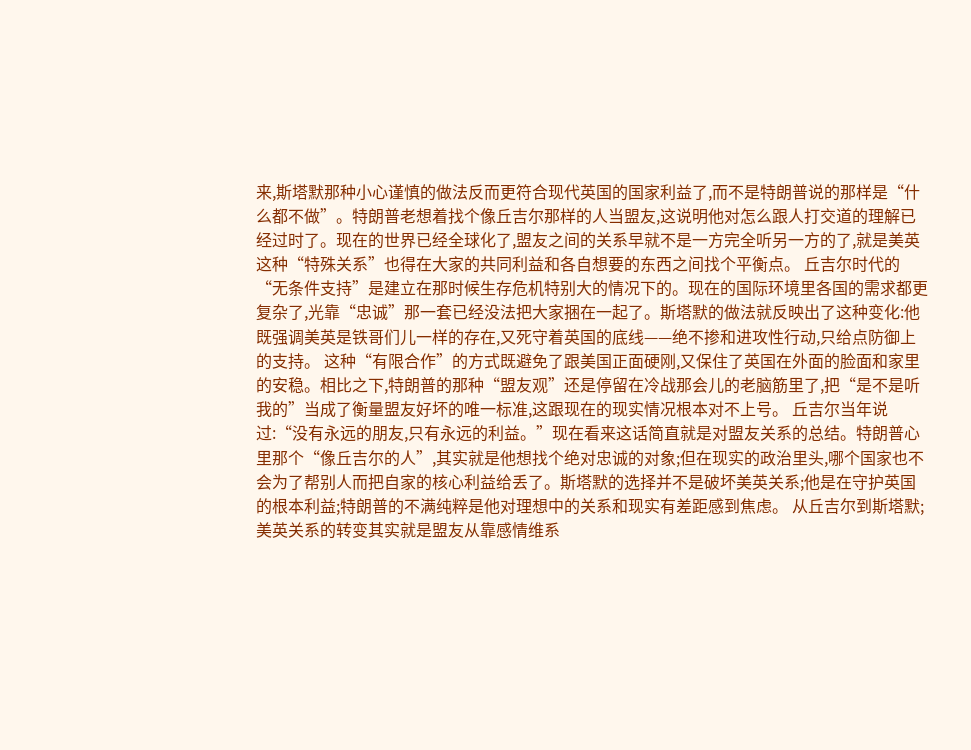来,斯塔默那种小心谨慎的做法反而更符合现代英国的国家利益了,而不是特朗普说的那样是“什么都不做”。特朗普老想着找个像丘吉尔那样的人当盟友,这说明他对怎么跟人打交道的理解已经过时了。现在的世界已经全球化了,盟友之间的关系早就不是一方完全听另一方的了,就是美英这种“特殊关系”也得在大家的共同利益和各自想要的东西之间找个平衡点。 丘吉尔时代的“无条件支持”是建立在那时候生存危机特别大的情况下的。现在的国际环境里各国的需求都更复杂了,光靠“忠诚”那一套已经没法把大家捆在一起了。斯塔默的做法就反映出了这种变化:他既强调美英是铁哥们儿一样的存在,又死守着英国的底线——绝不掺和进攻性行动,只给点防御上的支持。 这种“有限合作”的方式既避免了跟美国正面硬刚,又保住了英国在外面的脸面和家里的安稳。相比之下,特朗普的那种“盟友观”还是停留在冷战那会儿的老脑筋里了,把“是不是听我的”当成了衡量盟友好坏的唯一标准,这跟现在的现实情况根本对不上号。 丘吉尔当年说过:“没有永远的朋友,只有永远的利益。”现在看来这话简直就是对盟友关系的总结。特朗普心里那个“像丘吉尔的人”,其实就是他想找个绝对忠诚的对象;但在现实的政治里头,哪个国家也不会为了帮别人而把自家的核心利益给丢了。斯塔默的选择并不是破坏美英关系;他是在守护英国的根本利益;特朗普的不满纯粹是他对理想中的关系和现实有差距感到焦虑。 从丘吉尔到斯塔默;美英关系的转变其实就是盟友从靠感情维系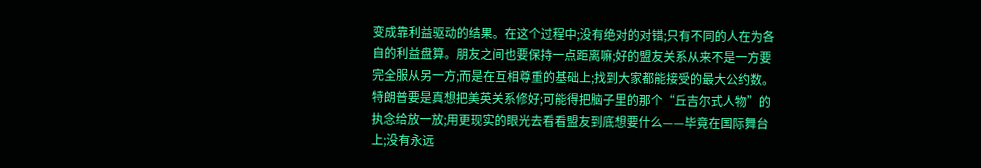变成靠利益驱动的结果。在这个过程中;没有绝对的对错;只有不同的人在为各自的利益盘算。朋友之间也要保持一点距离嘛;好的盟友关系从来不是一方要完全服从另一方;而是在互相尊重的基础上;找到大家都能接受的最大公约数。特朗普要是真想把美英关系修好;可能得把脑子里的那个“丘吉尔式人物”的执念给放一放;用更现实的眼光去看看盟友到底想要什么——毕竟在国际舞台上;没有永远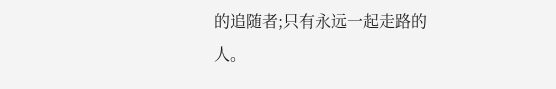的追随者;只有永远一起走路的人。